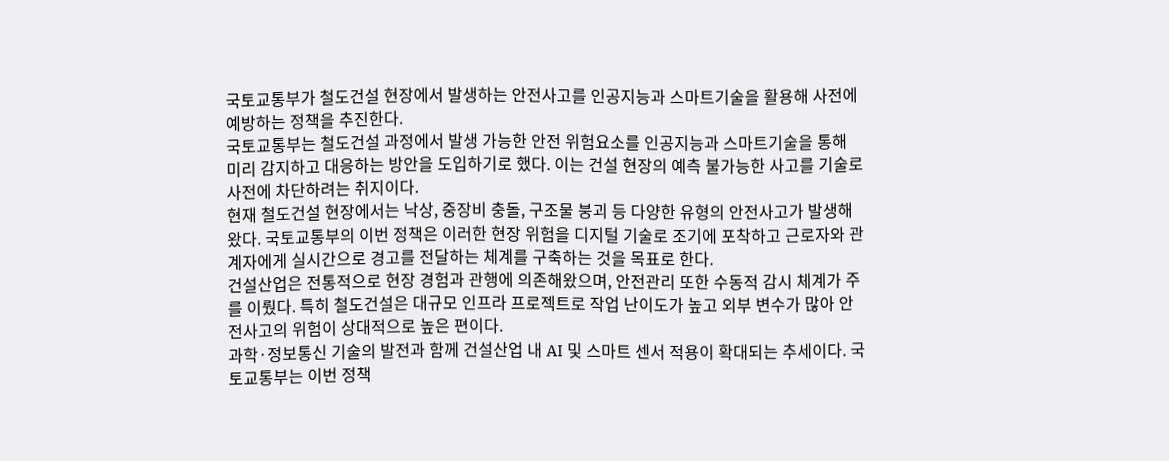국토교통부가 철도건설 현장에서 발생하는 안전사고를 인공지능과 스마트기술을 활용해 사전에 예방하는 정책을 추진한다.
국토교통부는 철도건설 과정에서 발생 가능한 안전 위험요소를 인공지능과 스마트기술을 통해 미리 감지하고 대응하는 방안을 도입하기로 했다. 이는 건설 현장의 예측 불가능한 사고를 기술로 사전에 차단하려는 취지이다.
현재 철도건설 현장에서는 낙상, 중장비 충돌, 구조물 붕괴 등 다양한 유형의 안전사고가 발생해왔다. 국토교통부의 이번 정책은 이러한 현장 위험을 디지털 기술로 조기에 포착하고 근로자와 관계자에게 실시간으로 경고를 전달하는 체계를 구축하는 것을 목표로 한다.
건설산업은 전통적으로 현장 경험과 관행에 의존해왔으며, 안전관리 또한 수동적 감시 체계가 주를 이뤘다. 특히 철도건설은 대규모 인프라 프로젝트로 작업 난이도가 높고 외부 변수가 많아 안전사고의 위험이 상대적으로 높은 편이다.
과학·정보통신 기술의 발전과 함께 건설산업 내 AI 및 스마트 센서 적용이 확대되는 추세이다. 국토교통부는 이번 정책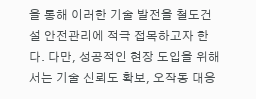을 통해 이러한 기술 발전을 철도건설 안전관리에 적극 접목하고자 한다. 다만, 성공적인 현장 도입을 위해서는 기술 신뢰도 확보, 오작동 대응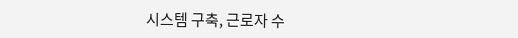시스템 구축, 근로자 수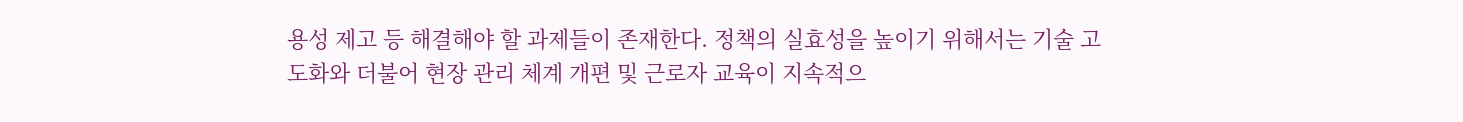용성 제고 등 해결해야 할 과제들이 존재한다. 정책의 실효성을 높이기 위해서는 기술 고도화와 더불어 현장 관리 체계 개편 및 근로자 교육이 지속적으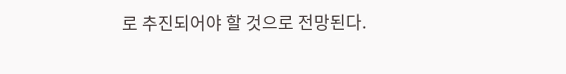로 추진되어야 할 것으로 전망된다.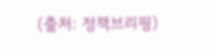(출처: 정책브리핑)